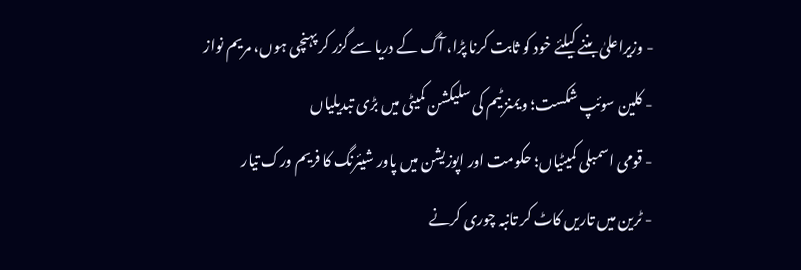- وزیراعلیٰ بننے کیلئے خود کو ثابت کرنا پڑا، آگ کے دریا سے گزر کر پہنچی ہوں، مریم نواز
- کلین سوئپ شکست؛ ویمنز ٹیم کی سلیکشن کمیٹی میں بڑی تبدیلیاں
- قومی اسمبلی کمیٹیاں؛ حکومت اور اپوزیشن میں پاور شیئرنگ کا فریم ورک تیار
- ٹرین میں تاریں کاٹ کر تانبہ چوری کرنے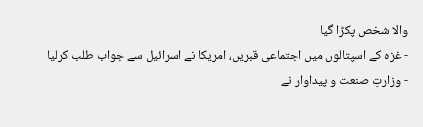والا شخص پکڑا گیا
- غزہ کے اسپتالوں میں اجتماعی قبریں، امریکا نے اسرائیل سے جواب طلب کرلیا
- وزارتِ صنعت و پیداوار نے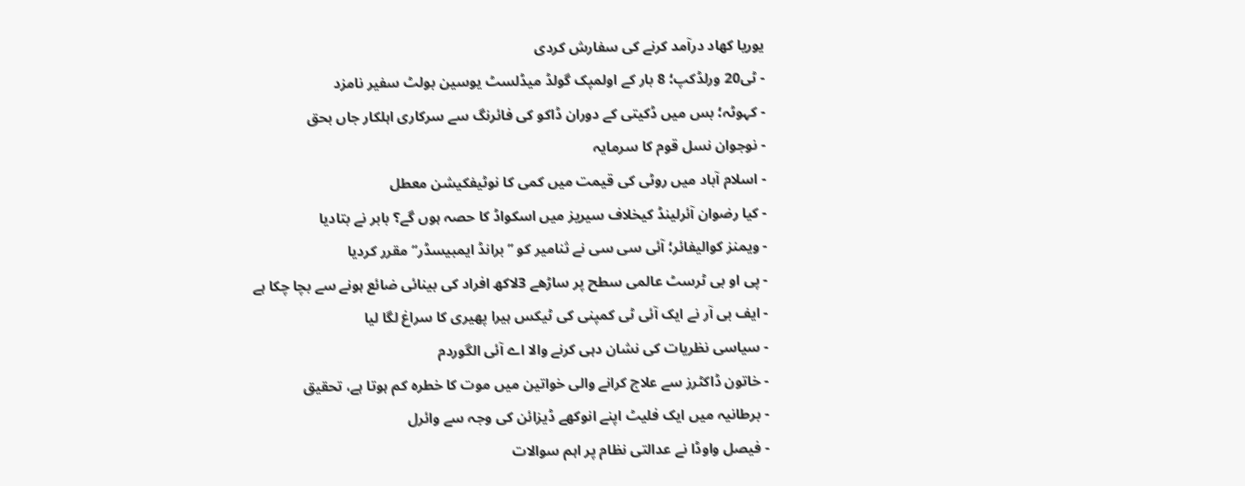یوریا کھاد درآمد کرنے کی سفارش کردی
- ٹی20 ورلڈکپ؛ 8 بار کے اولمپک گولڈ میڈلسٹ یوسین بولٹ سفیر نامزد
- کہوٹہ؛ بس میں ڈکیتی کے دوران ڈاکو کی فائرنگ سے سرکاری اہلکار جاں بحق
- نوجوان نسل قوم کا سرمایہ
- اسلام آباد میں روٹی کی قیمت میں کمی کا نوٹیفکیشن معطل
- کیا رضوان آئرلینڈ کیخلاف سیریز میں اسکواڈ کا حصہ ہوں گے؟ بابر نے بتادیا
- ویمنز کوالیفائر؛ آئی سی سی نے ثنامیر کو ’’برانڈ ایمبیسڈر‘‘ مقرر کردیا
- پی او بی ٹرسٹ عالمی سطح پر ساڑھے 3لاکھ افراد کی بینائی ضائع ہونے سے بچا چکا ہے
- ایف بی آر نے ایک آئی ٹی کمپنی کی ٹیکس ہیرا پھیری کا سراغ لگا لیا
- سیاسی نظریات کی نشان دہی کرنے والا اے آئی الگوردم
- خاتون ڈاکٹرز سے علاج کرانے والی خواتین میں موت کا خطرہ کم ہوتا ہے، تحقیق
- برطانیہ میں ایک فلیٹ اپنے انوکھے ڈیزائن کی وجہ سے وائرل
- فیصل واوڈا نے عدالتی نظام پر اہم سوالات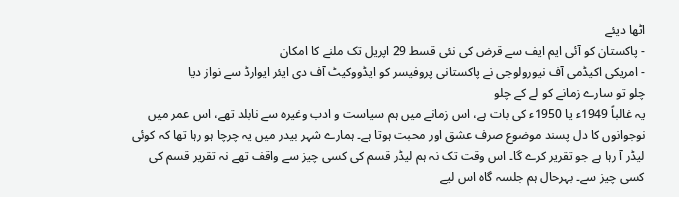اٹھا دیئے
- پاکستان کو آئی ایم ایف سے قرض کی نئی قسط 29 اپریل تک ملنے کا امکان
- امریکی اکیڈمی آف نیورولوجی نے پاکستانی پروفیسر کو ایڈووکیٹ آف دی ایئر ایوارڈ سے نواز دیا
چلو تو سارے زمانے کو لے کے چلو
یہ غالباً 1949ء یا 1950ء کی بات ہے، اس زمانے میں ہم سیاست و ادب وغیرہ سے نابلد تھے، اس عمر میں نوجوانوں کا دل پسند موضوع صرف عشق اور محبت ہوتا ہے۔ ہمارے شہر بیدر میں یہ چرچا ہو رہا تھا کہ کوئی لیڈر آ رہا ہے جو تقریر کرے گا۔ اس وقت تک نہ ہم لیڈر قسم کی کسی چیز سے واقف تھے نہ تقریر قسم کی کسی چیز سے۔ بہرحال ہم جلسہ گاہ اس لیے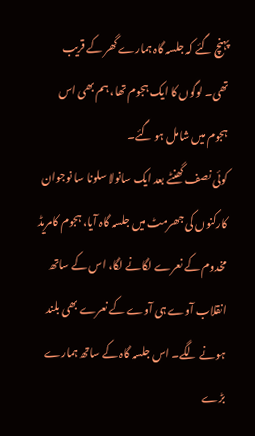پہنچ گئے کہ جلسہ گاہ ہمارے گھر کے قریب تھی۔ لوگوں کا ایک ہجوم تھا، ہم بھی اس ہجوم میں شامل ہو گئے۔
کوئی نصف گھنٹے بعد ایک سانولا سلونا سا نوجوان کارکنوں کی جھرمٹ میں جلسہ گاہ آیا، ہجوم کامریڈ مخدوم کے نعرے لگانے لگا، اس کے ساتھ انقلاب آوے ہی آوے کے نعرے بھی بلند ہونے لگے۔ اس جلسہ گاہ کے ساتھ ہمارے بڑے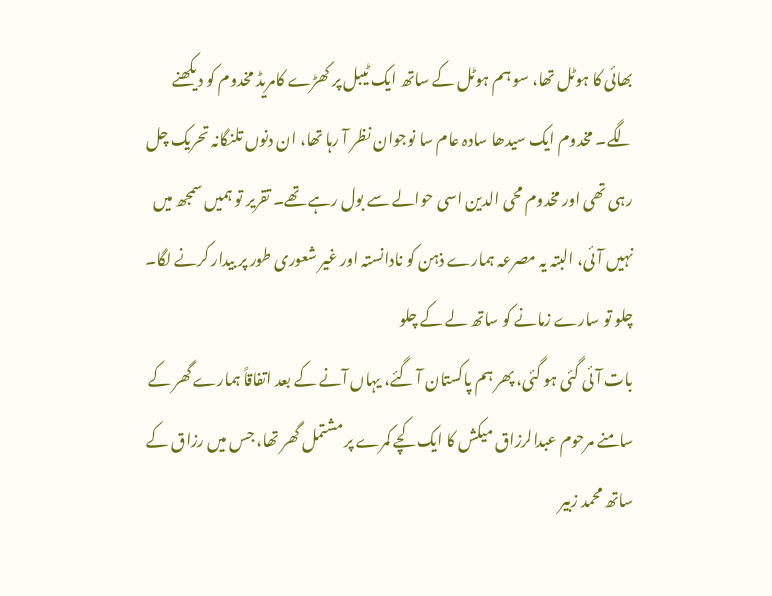بھائی کا ہوٹل تھا، سو ہم ہوٹل کے ساتھ ایک ٹیبل پر کھڑے کامریڈ مخدوم کو دیکھنے لگے۔ مخدوم ایک سیدھا سادہ عام سا نوجوان نظر آ رہا تھا، ان دنوں تلنگانہ تحریک چل رہی تھی اور مخدوم محی الدین اسی حوالے سے بول رہے تھے۔ تقریر تو ہمیں سمجھ میں نہیں آئی، البتہ یہ مصرعہ ہمارے ذہن کو نادانستہ اور غیر شعوری طور پر بیدار کرنے لگا۔
چلو تو سارے زمانے کو ساتھ لے کے چلو
بات آئی گئی ہو گئی، پھر ہم پاکستان آ گئے، یہاں آنے کے بعد اتفاقاً ہمارے گھر کے سامنے مرحوم عبدالرزاق میکش کا ایک کچے کمرے پر مشتمل گھر تھا، جس میں رزاق کے ساتھ محمد زبیر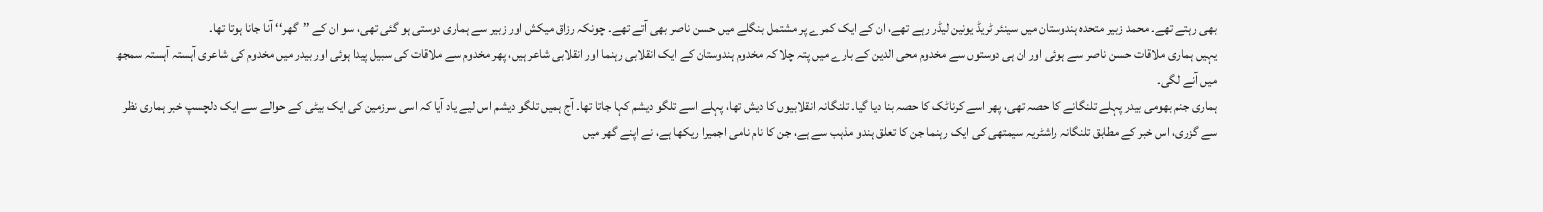بھی رہتے تھے۔ محمد زبیر متحدہ ہندوستان میں سینئر ٹریڈ یونین لیڈر رہے تھے، ان کے ایک کمرے پر مشتمل بنگلے میں حسن ناصر بھی آتے تھے۔ چونکہ رزاق میکش اور زبیر سے ہماری دوستی ہو گئی تھی، سو ان کے ’’گھر‘‘ آنا جانا ہوتا تھا۔
یہیں ہماری ملاقات حسن ناصر سے ہوئی اور ان ہی دوستوں سے مخدوم محی الدین کے بارے میں پتہ چلا کہ مخدوم ہندوستان کے ایک انقلابی رہنما اور انقلابی شاعر ہیں، پھر مخدوم سے ملاقات کی سبیل پیدا ہوئی اور بیدر میں مخدوم کی شاعری آہستہ آہستہ سمجھ میں آنے لگی۔
ہماری جنم بھومی بیدر پہلے تلنگانے کا حصہ تھی، پھر اسے کرناٹک کا حصہ بنا دیا گیا۔ تلنگانہ انقلابیوں کا دیش تھا، پہلے اسے تلگو دیشم کہا جاتا تھا۔ آج ہمیں تلگو دیشم اس لیے یاد آیا کہ اسی سرزمین کی ایک بیٹی کے حوالے سے ایک دلچسپ خبر ہماری نظر سے گزری، اس خبر کے مطابق تلنگانہ راشٹریہ سیمتھی کی ایک رہنما جن کا تعلق ہندو مذہب سے ہے، جن کا نام نامی اجمیرا ریکھا ہے، نے اپنے گھر میں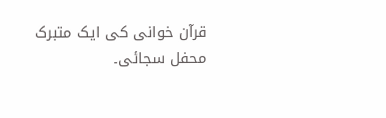قرآن خوانی کی ایک متبرک محفل سجائی۔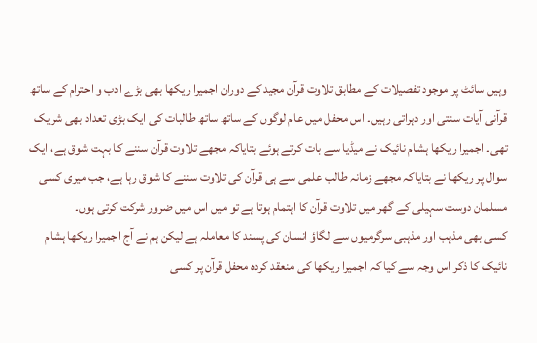وہیں سائٹ پر موجود تفصیلات کے مطابق تلاوت قرآن مجید کے دوران اجمیرا ریکھا بھی بڑے ادب و احترام کے ساتھ قرآنی آیات سنتی اور دہراتی رہیں۔ اس محفل میں عام لوگوں کے ساتھ ساتھ طالبات کی ایک بڑی تعداد بھی شریک تھی۔ اجمیرا ریکھا ہشام نائیک نے میڈیا سے بات کرتے ہوئے بتایاکہ مجھے تلاوت قرآن سننے کا بہت شوق ہے، ایک سوال پر ریکھا نے بتایاکہ مجھے زمانہ طالب علمی سے ہی قرآن کی تلاوت سننے کا شوق رہا ہے، جب میری کسی مسلمان دوست سہیلی کے گھر میں تلاوت قرآن کا اہتمام ہوتا ہے تو میں اس میں ضرور شرکت کرتی ہوں۔
کسی بھی مذہب اور مذہبی سرگرمیوں سے لگاؤ انسان کی پسند کا معاملہ ہے لیکن ہم نے آج اجمیرا ریکھا ہشام نائیک کا ذکر اس وجہ سے کیا کہ اجمیرا ریکھا کی منعقد کردہ محفل قرآن پر کسی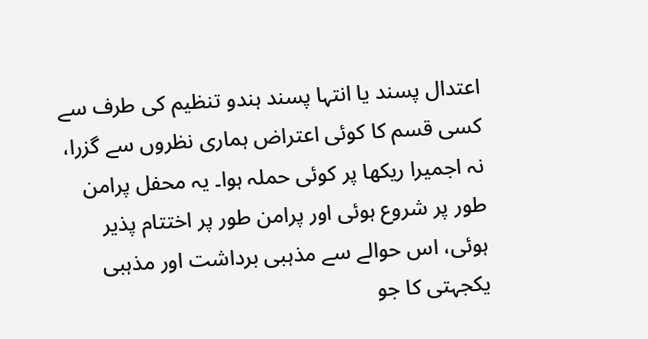اعتدال پسند یا انتہا پسند ہندو تنظیم کی طرف سے کسی قسم کا کوئی اعتراض ہماری نظروں سے گزرا، نہ اجمیرا ریکھا پر کوئی حملہ ہوا۔ یہ محفل پرامن طور پر شروع ہوئی اور پرامن طور پر اختتام پذیر ہوئی، اس حوالے سے مذہبی برداشت اور مذہبی یکجہتی کا جو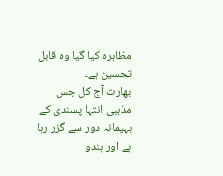مظاہرہ کیا گیا وہ قابل تحسین ہے۔
بھارت آج کل جس مذہبی انتہا پسندی کے بہیمانہ دور سے گزر رہا ہے اور ہندو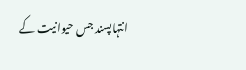انتہاپسند جس حیوانیت کے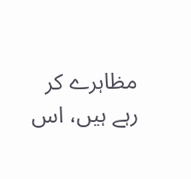مظاہرے کر رہے ہیں، اس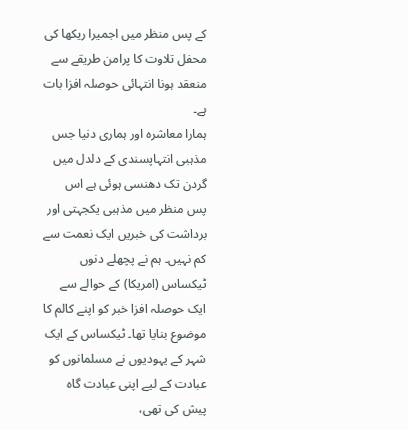کے پس منظر میں اجمیرا ریکھا کی محفل تلاوت کا پرامن طریقے سے منعقد ہونا انتہائی حوصلہ افزا بات ہے۔
ہمارا معاشرہ اور ہماری دنیا جس مذہبی انتہاپسندی کے دلدل میں گردن تک دھنسی ہوئی ہے اس پس منظر میں مذہبی یکجہتی اور برداشت کی خبریں ایک نعمت سے کم نہیں۔ ہم نے پچھلے دنوں ٹیکساس (امریکا) کے حوالے سے ایک حوصلہ افزا خبر کو اپنے کالم کا موضوع بنایا تھا۔ ٹیکساس کے ایک شہر کے یہودیوں نے مسلمانوں کو عبادت کے لیے اپنی عبادت گاہ پیش کی تھی،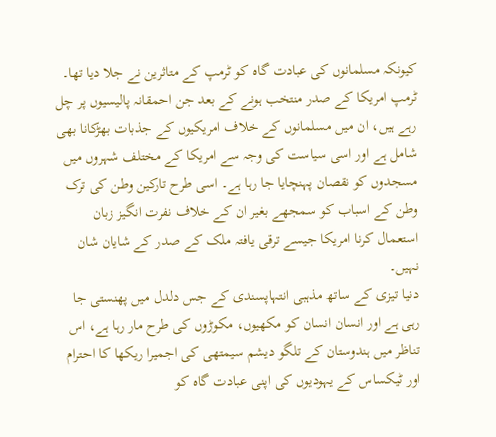کیونکہ مسلمانوں کی عبادت گاہ کو ٹرمپ کے متاثرین نے جلا دیا تھا۔
ٹرمپ امریکا کے صدر منتخب ہونے کے بعد جن احمقانہ پالیسیوں پر چل رہے ہیں، ان میں مسلمانوں کے خلاف امریکیوں کے جذبات بھڑکانا بھی شامل ہے اور اسی سیاست کی وجہ سے امریکا کے مختلف شہروں میں مسجدوں کو نقصان پہنچایا جا رہا ہے۔ اسی طرح تارکین وطن کی ترک وطن کے اسباب کو سمجھے بغیر ان کے خلاف نفرت انگیز زبان استعمال کرنا امریکا جیسے ترقی یافتہ ملک کے صدر کے شایان شان نہیں۔
دنیا تیزی کے ساتھ مذہبی انتہاپسندی کے جس دلدل میں پھنستی جا رہی ہے اور انسان انسان کو مکھیوں، مکوڑوں کی طرح مار رہا ہے، اس تناظر میں ہندوستان کے تلگو دیشم سیمتھی کی اجمیرا ریکھا کا احترام اور ٹیکساس کے یہودیوں کی اپنی عبادت گاہ کو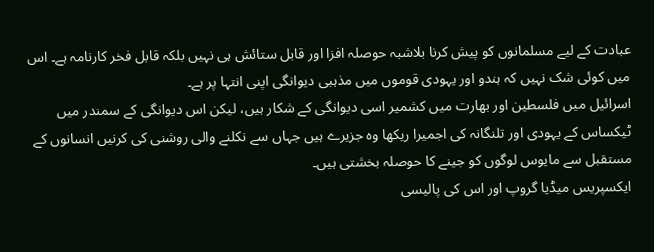عبادت کے لیے مسلمانوں کو پیش کرنا بلاشبہ حوصلہ افزا اور قابل ستائش ہی نہیں بلکہ قابل فخر کارنامہ ہے۔ اس میں کوئی شک نہیں کہ ہندو اور یہودی قوموں میں مذہبی دیوانگی اپنی انتہا پر ہے۔
اسرائیل میں فلسطین اور بھارت میں کشمیر اسی دیوانگی کے شکار ہیں، لیکن اس دیوانگی کے سمندر میں ٹیکساس کے یہودی اور تلنگانہ کی اجمیرا ریکھا وہ جزیرے ہیں جہاں سے نکلنے والی روشنی کی کرنیں انسانوں کے مستقبل سے مایوس لوگوں کو جینے کا حوصلہ بخشتی ہیں۔
ایکسپریس میڈیا گروپ اور اس کی پالیسی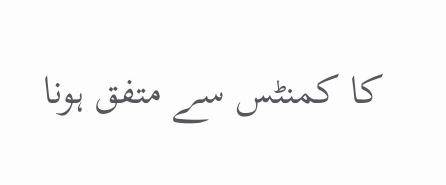کا کمنٹس سے متفق ہونا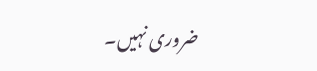ضروری نہیں۔